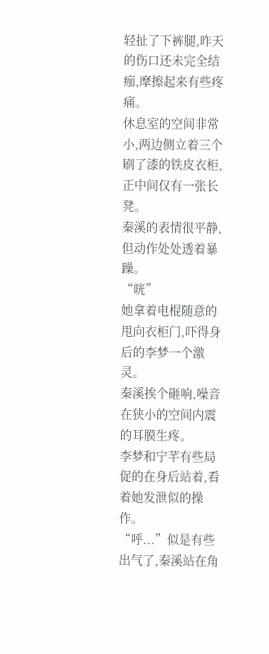轻扯了下裤腿,昨天的伤口还未完全结痂,摩擦起来有些疼痛。
休息室的空间非常小,两边侧立着三个刷了漆的铁皮衣柜,正中间仅有一张长凳。
秦溪的表情很平静,但动作处处透着暴躁。
“咣”
她拿着电棍随意的甩向衣柜门,吓得身后的李梦一个激灵。
秦溪挨个砸响,噪音在狭小的空间内震的耳膜生疼。
李梦和宁芊有些局促的在身后站着,看着她发泄似的操作。
“呼...”似是有些出气了,秦溪站在角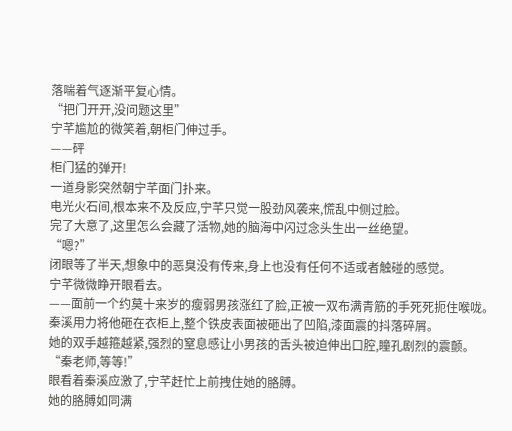落喘着气逐渐平复心情。
“把门开开,没问题这里”
宁芊尴尬的微笑着,朝柜门伸过手。
——砰
柜门猛的弹开!
一道身影突然朝宁芊面门扑来。
电光火石间,根本来不及反应,宁芊只觉一股劲风袭来,慌乱中侧过脸。
完了大意了,这里怎么会藏了活物,她的脑海中闪过念头生出一丝绝望。
“嗯?”
闭眼等了半天,想象中的恶臭没有传来,身上也没有任何不适或者触碰的感觉。
宁芊微微睁开眼看去。
——面前一个约莫十来岁的瘦弱男孩涨红了脸,正被一双布满青筋的手死死扼住喉咙。
秦溪用力将他砸在衣柜上,整个铁皮表面被砸出了凹陷,漆面震的抖落碎屑。
她的双手越箍越紧,强烈的窒息感让小男孩的舌头被迫伸出口腔,瞳孔剧烈的震颤。
“秦老师,等等!”
眼看着秦溪应激了,宁芊赶忙上前拽住她的胳膊。
她的胳膊如同满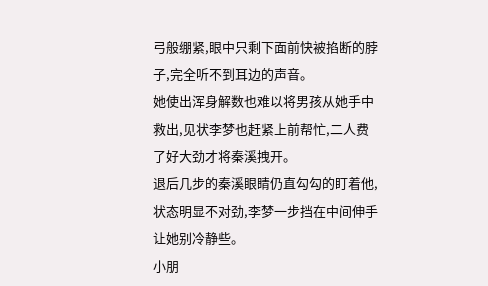弓般绷紧,眼中只剩下面前快被掐断的脖子,完全听不到耳边的声音。
她使出浑身解数也难以将男孩从她手中救出,见状李梦也赶紧上前帮忙,二人费了好大劲才将秦溪拽开。
退后几步的秦溪眼睛仍直勾勾的盯着他,状态明显不对劲,李梦一步挡在中间伸手让她别冷静些。
小朋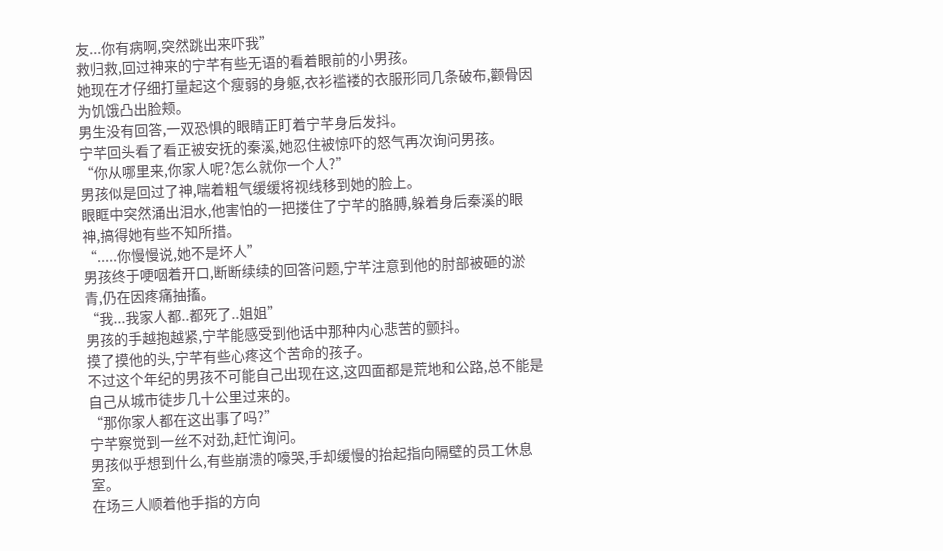友...你有病啊,突然跳出来吓我”
救归救,回过神来的宁芊有些无语的看着眼前的小男孩。
她现在才仔细打量起这个瘦弱的身躯,衣衫褴褛的衣服形同几条破布,颧骨因为饥饿凸出脸颊。
男生没有回答,一双恐惧的眼睛正盯着宁芊身后发抖。
宁芊回头看了看正被安抚的秦溪,她忍住被惊吓的怒气再次询问男孩。
“你从哪里来,你家人呢?怎么就你一个人?”
男孩似是回过了神,喘着粗气缓缓将视线移到她的脸上。
眼眶中突然涌出泪水,他害怕的一把搂住了宁芊的胳膊,躲着身后秦溪的眼神,搞得她有些不知所措。
“.....你慢慢说,她不是坏人”
男孩终于哽咽着开口,断断续续的回答问题,宁芊注意到他的肘部被砸的淤青,仍在因疼痛抽搐。
“我...我家人都..都死了..姐姐”
男孩的手越抱越紧,宁芊能感受到他话中那种内心悲苦的颤抖。
摸了摸他的头,宁芊有些心疼这个苦命的孩子。
不过这个年纪的男孩不可能自己出现在这,这四面都是荒地和公路,总不能是自己从城市徒步几十公里过来的。
“那你家人都在这出事了吗?”
宁芊察觉到一丝不对劲,赶忙询问。
男孩似乎想到什么,有些崩溃的嚎哭,手却缓慢的抬起指向隔壁的员工休息室。
在场三人顺着他手指的方向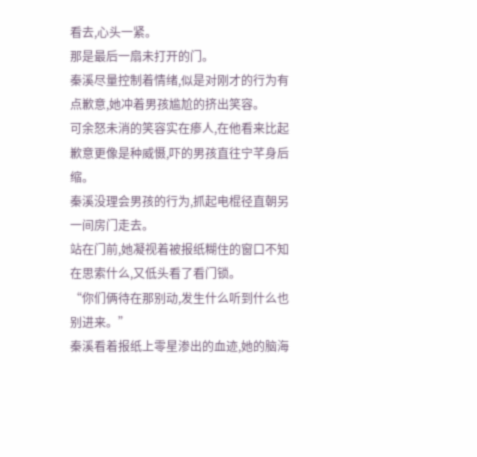看去,心头一紧。
那是最后一扇未打开的门。
秦溪尽量控制着情绪,似是对刚才的行为有点歉意,她冲着男孩尴尬的挤出笑容。
可余怒未消的笑容实在瘆人,在他看来比起歉意更像是种威慑,吓的男孩直往宁芊身后缩。
秦溪没理会男孩的行为,抓起电棍径直朝另一间房门走去。
站在门前,她凝视着被报纸糊住的窗口不知在思索什么,又低头看了看门锁。
“你们俩待在那别动,发生什么听到什么也别进来。”
秦溪看着报纸上零星渗出的血迹,她的脑海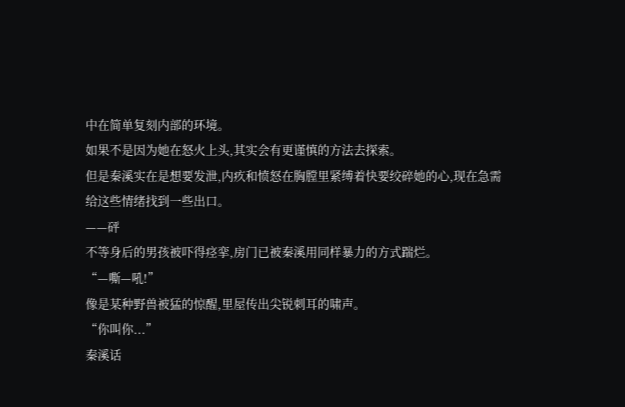中在简单复刻内部的环境。
如果不是因为她在怒火上头,其实会有更谨慎的方法去探索。
但是秦溪实在是想要发泄,内疚和愤怒在胸膛里紧缚着快要绞碎她的心,现在急需给这些情绪找到一些出口。
——砰
不等身后的男孩被吓得痉挛,房门已被秦溪用同样暴力的方式踹烂。
“—嘶—吼!”
像是某种野兽被猛的惊醒,里屋传出尖锐刺耳的啸声。
“你叫你...”
秦溪话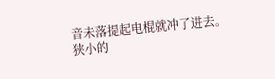音未落提起电棍就冲了进去。
狭小的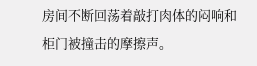房间不断回荡着敲打肉体的闷响和柜门被撞击的摩擦声。